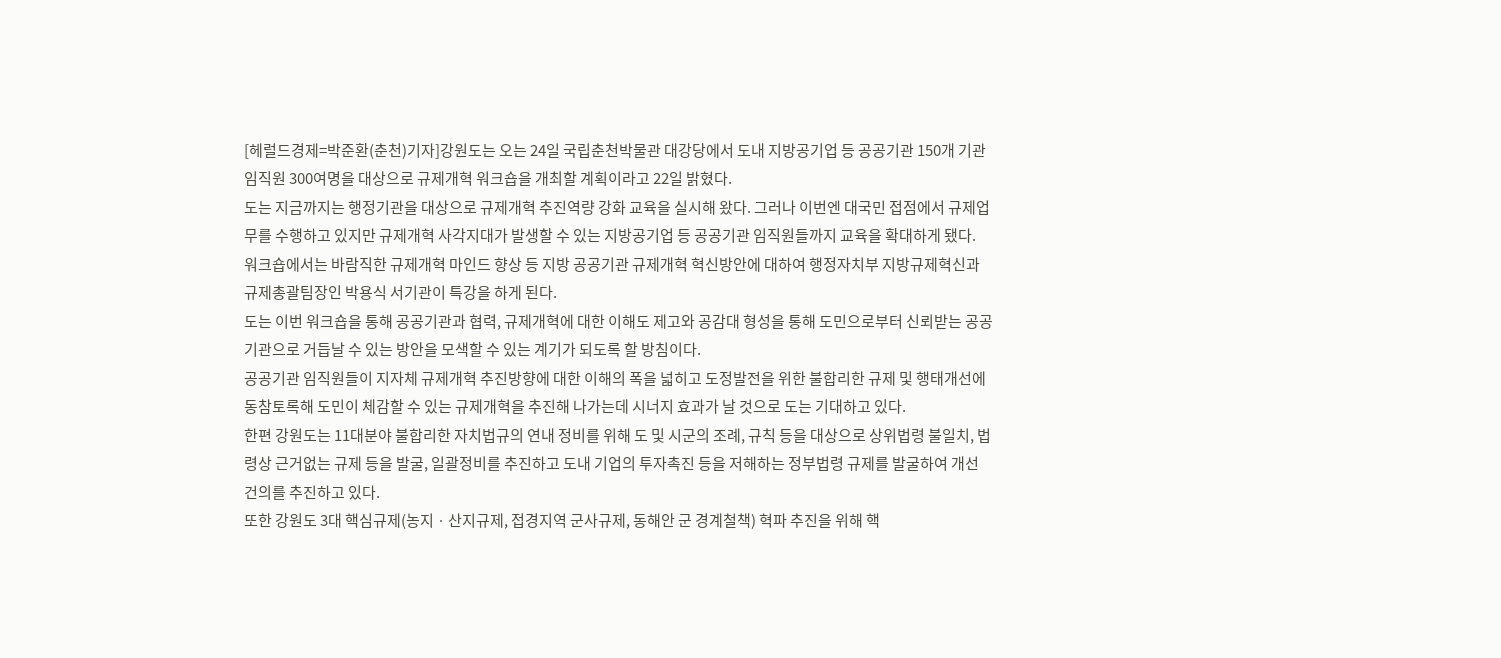[헤럴드경제=박준환(춘천)기자]강원도는 오는 24일 국립춘천박물관 대강당에서 도내 지방공기업 등 공공기관 150개 기관 임직원 300여명을 대상으로 규제개혁 워크숍을 개최할 계획이라고 22일 밝혔다.
도는 지금까지는 행정기관을 대상으로 규제개혁 추진역량 강화 교육을 실시해 왔다. 그러나 이번엔 대국민 접점에서 규제업무를 수행하고 있지만 규제개혁 사각지대가 발생할 수 있는 지방공기업 등 공공기관 임직원들까지 교육을 확대하게 됐다.
워크숍에서는 바람직한 규제개혁 마인드 향상 등 지방 공공기관 규제개혁 혁신방안에 대하여 행정자치부 지방규제혁신과 규제총괄팀장인 박용식 서기관이 특강을 하게 된다.
도는 이번 워크숍을 통해 공공기관과 협력, 규제개혁에 대한 이해도 제고와 공감대 형성을 통해 도민으로부터 신뢰받는 공공기관으로 거듭날 수 있는 방안을 모색할 수 있는 계기가 되도록 할 방침이다.
공공기관 임직원들이 지자체 규제개혁 추진방향에 대한 이해의 폭을 넓히고 도정발전을 위한 불합리한 규제 및 행태개선에 동참토록해 도민이 체감할 수 있는 규제개혁을 추진해 나가는데 시너지 효과가 날 것으로 도는 기대하고 있다.
한편 강원도는 11대분야 불합리한 자치법규의 연내 정비를 위해 도 및 시군의 조례, 규칙 등을 대상으로 상위법령 불일치, 법령상 근거없는 규제 등을 발굴, 일괄정비를 추진하고 도내 기업의 투자촉진 등을 저해하는 정부법령 규제를 발굴하여 개선 건의를 추진하고 있다.
또한 강원도 3대 핵심규제(농지ㆍ산지규제, 접경지역 군사규제, 동해안 군 경계철책) 혁파 추진을 위해 핵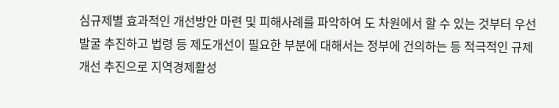심규제별 효과적인 개선방안 마련 및 피해사례를 파악하여 도 차원에서 할 수 있는 것부터 우선 발굴 추진하고 법령 등 제도개선이 필요한 부분에 대해서는 정부에 건의하는 등 적극적인 규제개선 추진으로 지역경제활성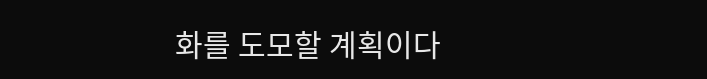화를 도모할 계획이다